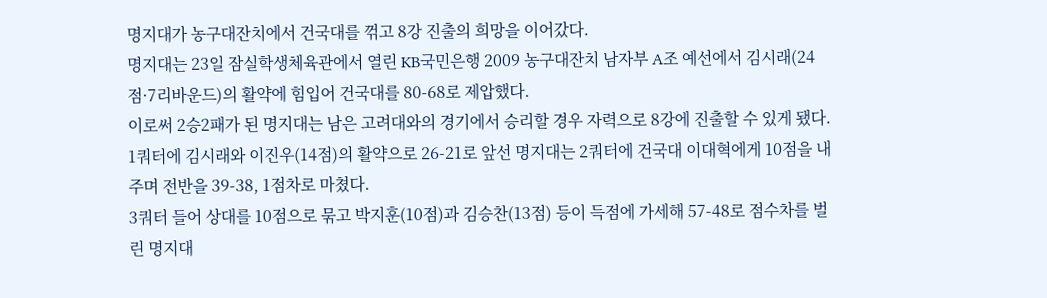명지대가 농구대잔치에서 건국대를 꺾고 8강 진출의 희망을 이어갔다.
명지대는 23일 잠실학생체육관에서 열린 KB국민은행 2009 농구대잔치 남자부 A조 예선에서 김시래(24점·7리바운드)의 활약에 힘입어 건국대를 80-68로 제압했다.
이로써 2승2패가 된 명지대는 남은 고려대와의 경기에서 승리할 경우 자력으로 8강에 진출할 수 있게 됐다.
1쿼터에 김시래와 이진우(14점)의 활약으로 26-21로 앞선 명지대는 2쿼터에 건국대 이대혁에게 10점을 내주며 전반을 39-38, 1점차로 마쳤다.
3쿼터 들어 상대를 10점으로 묶고 박지훈(10점)과 김승찬(13점) 등이 득점에 가세해 57-48로 점수차를 벌린 명지대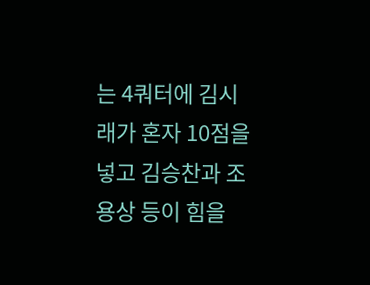는 4쿼터에 김시래가 혼자 10점을 넣고 김승찬과 조용상 등이 힘을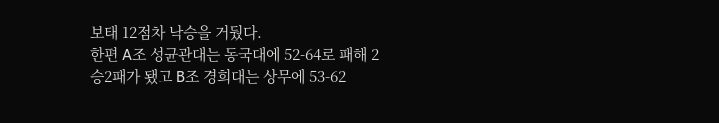보태 12점차 낙승을 거뒀다.
한편 A조 성균관대는 동국대에 52-64로 패해 2승2패가 됐고 B조 경희대는 상무에 53-62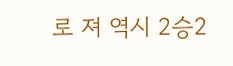로 져 역시 2승2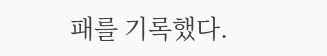패를 기록했다.